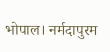भोपाल। नर्मदापुरम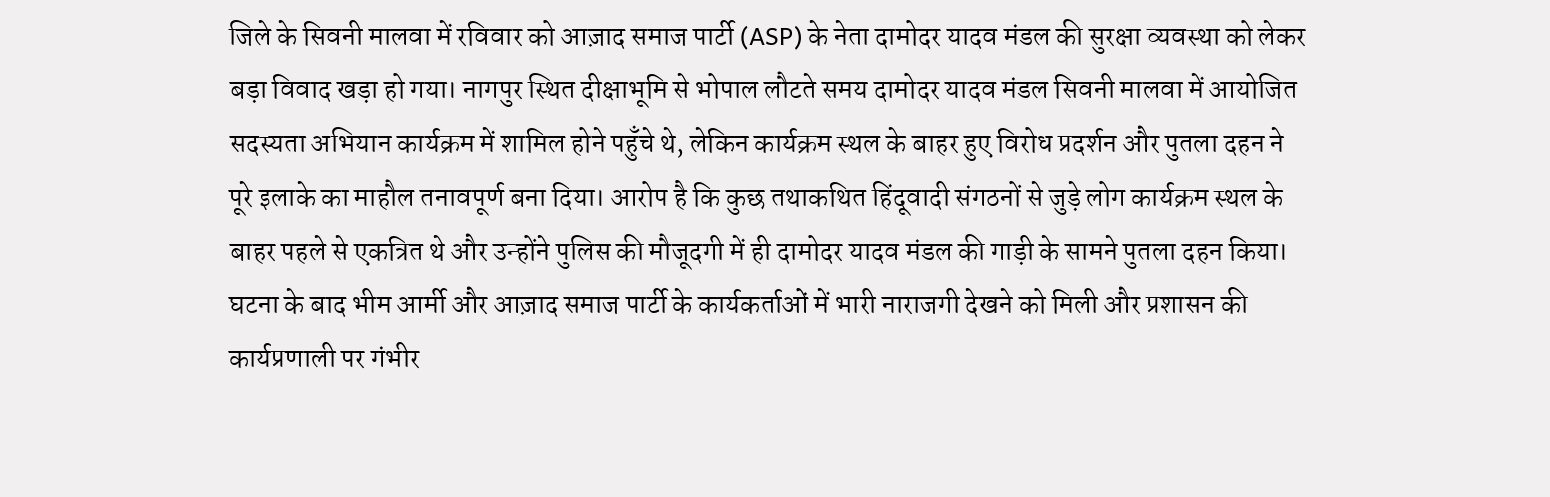जिले के सिवनी मालवा में रविवार को आज़ाद समाज पार्टी (ASP) के नेता दामोदर यादव मंडल की सुरक्षा व्यवस्था को लेकर बड़ा विवाद खड़ा हो गया। नागपुर स्थित दीक्षाभूमि से भोपाल लौटते समय दामोदर यादव मंडल सिवनी मालवा में आयोजित सदस्यता अभियान कार्यक्रम में शामिल होने पहुँचे थे, लेकिन कार्यक्रम स्थल के बाहर हुए विरोध प्रदर्शन और पुतला दहन ने पूरे इलाके का माहौल तनावपूर्ण बना दिया। आरोप है कि कुछ तथाकथित हिंदूवादी संगठनों से जुड़े लोग कार्यक्रम स्थल के बाहर पहले से एकत्रित थे और उन्होंने पुलिस की मौजूदगी में ही दामोदर यादव मंडल की गाड़ी के सामने पुतला दहन किया। घटना के बाद भीम आर्मी और आज़ाद समाज पार्टी के कार्यकर्ताओं में भारी नाराजगी देखने को मिली और प्रशासन की कार्यप्रणाली पर गंभीर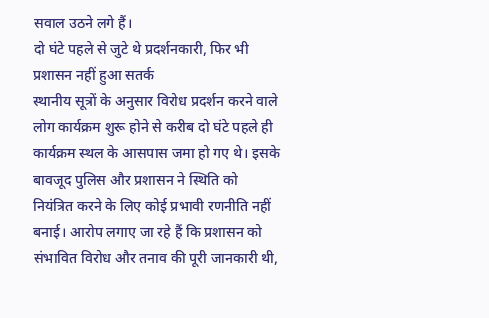सवाल उठने लगे हैं।
दो घंटे पहले से जुटे थे प्रदर्शनकारी, फिर भी प्रशासन नहीं हुआ सतर्क
स्थानीय सूत्रों के अनुसार विरोध प्रदर्शन करने वाले लोग कार्यक्रम शुरू होने से करीब दो घंटे पहले ही कार्यक्रम स्थल के आसपास जमा हो गए थे। इसके बावजूद पुलिस और प्रशासन ने स्थिति को नियंत्रित करने के लिए कोई प्रभावी रणनीति नहीं बनाई। आरोप लगाए जा रहे हैं कि प्रशासन को संभावित विरोध और तनाव की पूरी जानकारी थी,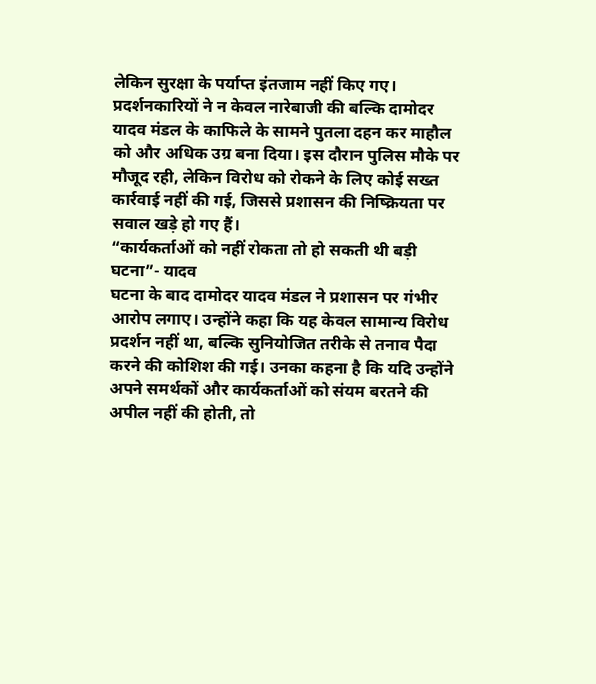लेकिन सुरक्षा के पर्याप्त इंतजाम नहीं किए गए। प्रदर्शनकारियों ने न केवल नारेबाजी की बल्कि दामोदर यादव मंडल के काफिले के सामने पुतला दहन कर माहौल को और अधिक उग्र बना दिया। इस दौरान पुलिस मौके पर मौजूद रही, लेकिन विरोध को रोकने के लिए कोई सख्त कार्रवाई नहीं की गई, जिससे प्रशासन की निष्क्रियता पर सवाल खड़े हो गए हैं।
“कार्यकर्ताओं को नहीं रोकता तो हो सकती थी बड़ी घटना”- यादव
घटना के बाद दामोदर यादव मंडल ने प्रशासन पर गंभीर आरोप लगाए। उन्होंने कहा कि यह केवल सामान्य विरोध प्रदर्शन नहीं था, बल्कि सुनियोजित तरीके से तनाव पैदा करने की कोशिश की गई। उनका कहना है कि यदि उन्होंने अपने समर्थकों और कार्यकर्ताओं को संयम बरतने की अपील नहीं की होती, तो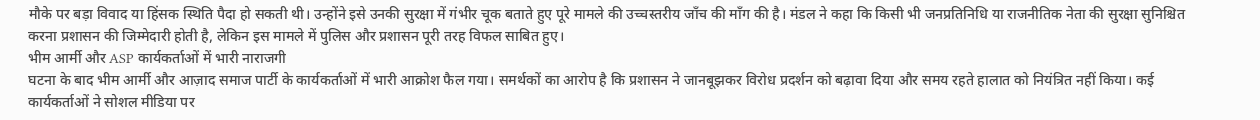मौके पर बड़ा विवाद या हिंसक स्थिति पैदा हो सकती थी। उन्होंने इसे उनकी सुरक्षा में गंभीर चूक बताते हुए पूरे मामले की उच्चस्तरीय जाँच की माँग की है। मंडल ने कहा कि किसी भी जनप्रतिनिधि या राजनीतिक नेता की सुरक्षा सुनिश्चित करना प्रशासन की जिम्मेदारी होती है, लेकिन इस मामले में पुलिस और प्रशासन पूरी तरह विफल साबित हुए।
भीम आर्मी और ASP कार्यकर्ताओं में भारी नाराजगी
घटना के बाद भीम आर्मी और आज़ाद समाज पार्टी के कार्यकर्ताओं में भारी आक्रोश फैल गया। समर्थकों का आरोप है कि प्रशासन ने जानबूझकर विरोध प्रदर्शन को बढ़ावा दिया और समय रहते हालात को नियंत्रित नहीं किया। कई कार्यकर्ताओं ने सोशल मीडिया पर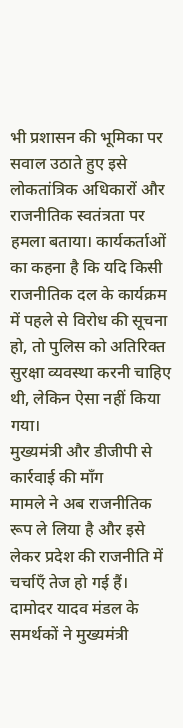भी प्रशासन की भूमिका पर सवाल उठाते हुए इसे लोकतांत्रिक अधिकारों और राजनीतिक स्वतंत्रता पर हमला बताया। कार्यकर्ताओं का कहना है कि यदि किसी राजनीतिक दल के कार्यक्रम में पहले से विरोध की सूचना हो, तो पुलिस को अतिरिक्त सुरक्षा व्यवस्था करनी चाहिए थी, लेकिन ऐसा नहीं किया गया।
मुख्यमंत्री और डीजीपी से कार्रवाई की माँग
मामले ने अब राजनीतिक रूप ले लिया है और इसे लेकर प्रदेश की राजनीति में चर्चाएँ तेज हो गई हैं। दामोदर यादव मंडल के समर्थकों ने मुख्यमंत्री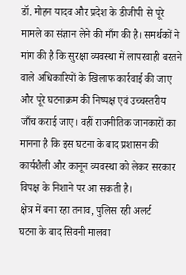डॉ. मोहन यादव और प्रदेश के डीजीपी से पूरे मामले का संज्ञान लेने की माँग की है। समर्थकों ने मांग की है कि सुरक्षा व्यवस्था में लापरवाही बरतने वाले अधिकारियों के खिलाफ कार्रवाई की जाए और पूरे घटनाक्रम की निष्पक्ष एवं उच्चस्तरीय जाँच कराई जाए। वहीं राजनीतिक जानकारों का मानना है कि इस घटना के बाद प्रशासन की कार्यशैली और कानून व्यवस्था को लेकर सरकार विपक्ष के निशाने पर आ सकती है।
क्षेत्र में बना रहा तनाव, पुलिस रही अलर्ट
घटना के बाद सिवनी मालवा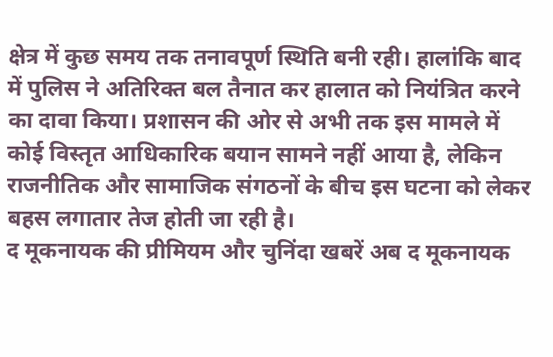क्षेत्र में कुछ समय तक तनावपूर्ण स्थिति बनी रही। हालांकि बाद में पुलिस ने अतिरिक्त बल तैनात कर हालात को नियंत्रित करने का दावा किया। प्रशासन की ओर से अभी तक इस मामले में कोई विस्तृत आधिकारिक बयान सामने नहीं आया है, लेकिन राजनीतिक और सामाजिक संगठनों के बीच इस घटना को लेकर बहस लगातार तेज होती जा रही है।
द मूकनायक की प्रीमियम और चुनिंदा खबरें अब द मूकनायक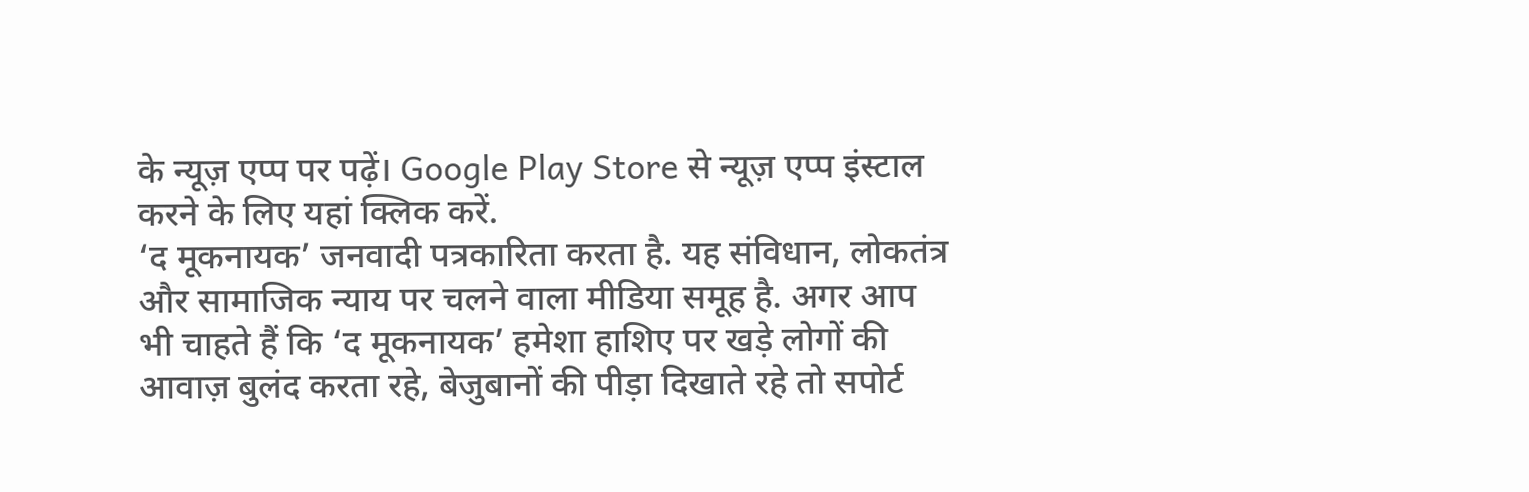के न्यूज़ एप्प पर पढ़ें। Google Play Store से न्यूज़ एप्प इंस्टाल करने के लिए यहां क्लिक करें.
‘द मूकनायक’ जनवादी पत्रकारिता करता है. यह संविधान, लोकतंत्र और सामाजिक न्याय पर चलने वाला मीडिया समूह है. अगर आप भी चाहते हैं कि ‘द मूकनायक’ हमेशा हाशिए पर खड़े लोगों की आवाज़ बुलंद करता रहे, बेजुबानों की पीड़ा दिखाते रहे तो सपोर्ट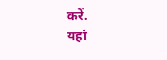करें.
यहां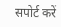सपोर्ट करें